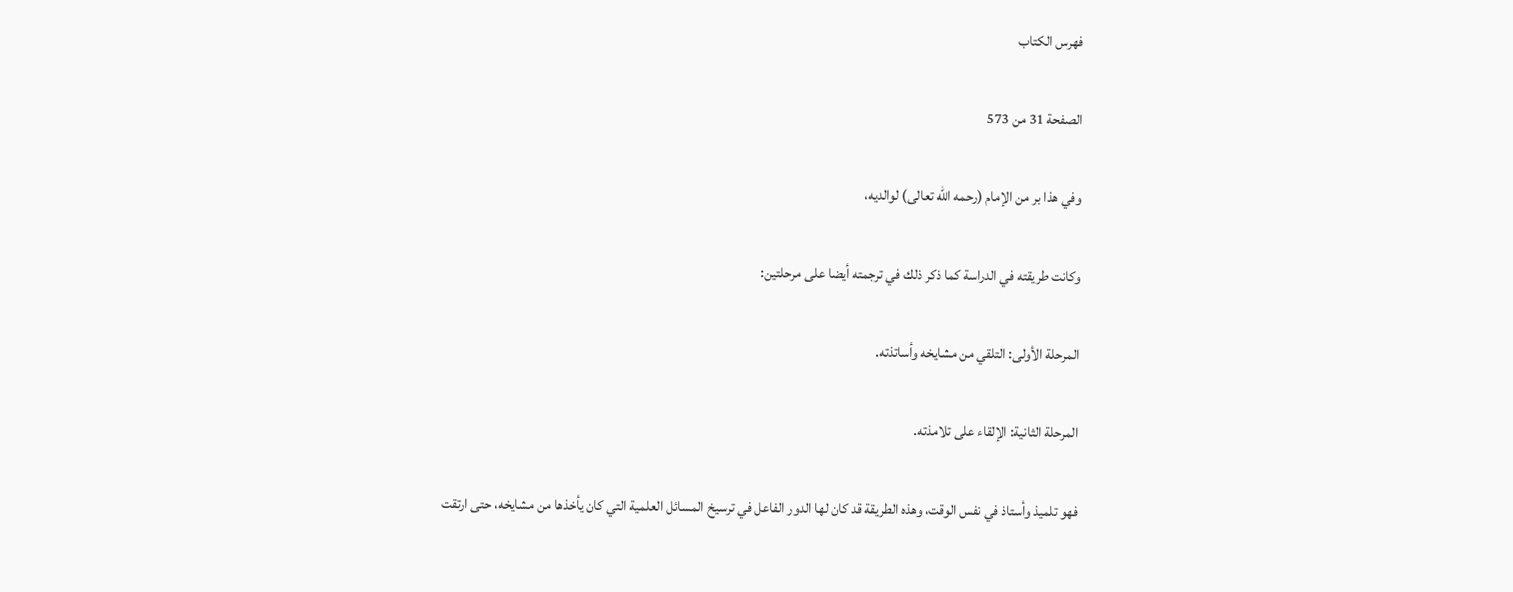فهرس الكتاب

الصفحة 31 من 573

وفي هذا بر من الإمام (رحمه الله تعالى) لوالديه،

وكانت طريقته في الدراسة كما ذكر ذلك في ترجمته أيضا على مرحلتين:

المرحلة الأولى: التلقي من مشايخه وأساتذته.

المرحلة الثانية: الإلقاء على تلامذته.

فهو تلميذ وأستاذ في نفس الوقت، وهذه الطريقة قد كان لها الدور الفاعل في ترسيخ المسائل العلمية التي كان يأخذها من مشايخه، حتى ارتقت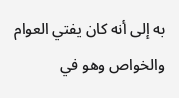به إلى أنه كان يفتي العوام والخواص وهو في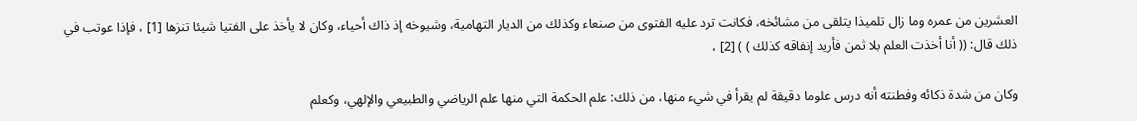العشرين من عمره وما زال تلميذا يتلقى من مشائخه، فكانت ترد عليه الفتوى من صنعاء وكذلك من الديار التهامية، وشيوخه إذ ذاك أحياء، وكان لا يأخذ على الفتيا شيئا تنزها [1] ، فإذا عوتب في ذلك قال: (( أنا أخذت العلم بلا ثمن فأريد إنفاقه كذلك ) ) [2] ،

وكان من شدة ذكائه وفطنته أنه درس علوما دقيقة لم يقرأ في شيء منها، من ذلك: علم الحكمة التي منها علم الرياضي والطبيعي والإلهي، وكعلم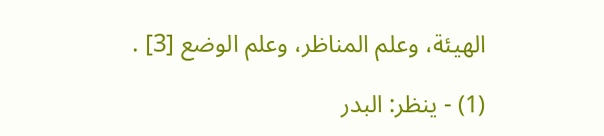الهيئة، وعلم المناظر، وعلم الوضع [3] .

(1) - ينظر: البدر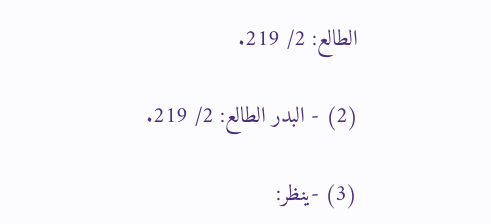الطالع: 2/ 219.

(2) - البدر الطالع: 2/ 219.

(3) -ينظر: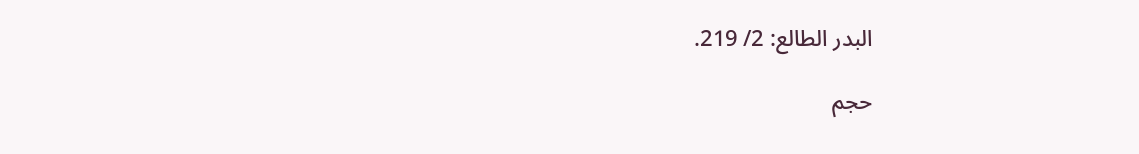البدر الطالع: 2/ 219.

حجم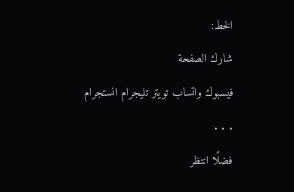الخط:
شارك الصفحة
فيسبوك واتساب تويتر تليجرام انستجرام
. . .
فضلًا انتظر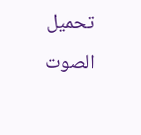تحميل الصوت